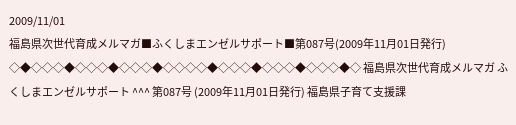2009/11/01
福島県次世代育成メルマガ■ふくしまエンゼルサポート■第087号(2009年11月01日発行)
◇◆◇◇◇◆◇◇◇◆◇◇◇◆◇◇◇◇◆◇◇◇◆◇◇◇◆◇◇◇◆◇ 福島県次世代育成メルマガ ふくしまエンゼルサポート ^^^ 第087号 (2009年11月01日発行) 福島県子育て支援課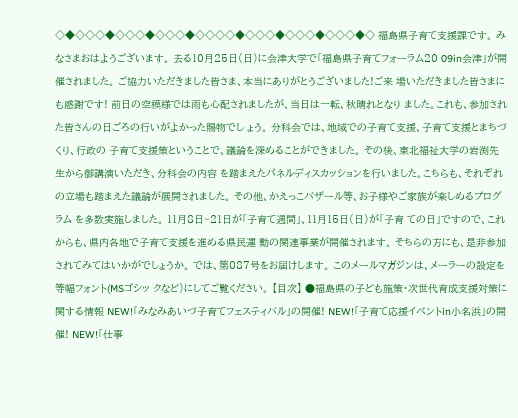◇◆◇◇◇◆◇◇◇◆◇◇◇◆◇◇◇◇◆◇◇◇◆◇◇◇◆◇◇◇◆◇ 福島県子育て支援課です。 みなさまおはようございます。 去る10月25日(日)に会津大学で「福島県子育てフォーラム20 09in会津」が開催されました。 ご協力いただきました皆さま、本当にありがとうございました!ご来 場いただきました皆さまにも感謝です! 前日の空模様では雨も心配されましたが、当日は一転、秋晴れとなり ました。これも、参加された皆さんの日ごろの行いがよかった賜物でし ょう。 分科会では、地域での子育て支援、子育て支援とまちづくり、行政の 子育て支援策ということで、議論を深めることができました。 その後、東北福祉大学の岩渕先生から御講演いただき、分科会の内容 を踏まえたパネルディスカッションを行いました。こちらも、それぞれ の立場も踏まえた議論が展開されました。 その他、かえっこバザール等、お子様やご家族が楽しめるプログラム を多数実施しました。 11月8日~21日が「子育て週間」、11月15日(日)が「子育 ての日」ですので、これからも、県内各地で子育て支援を進める県民運 動の関連事業が開催されます。 そちらの方にも、是非参加されてみてはいかがでしょうか。 では、第087号をお届けします。 このメールマガジンは、メーラーの設定を等幅フォント(MSゴシッ クなど)にしてご覧ください。 【目次】 ●福島県の子ども施策・次世代育成支援対策に関する情報 NEW!「みなみあいづ子育てフェスティバル」の開催! NEW!「子育て応援イベントin小名浜」の開催! NEW!「仕事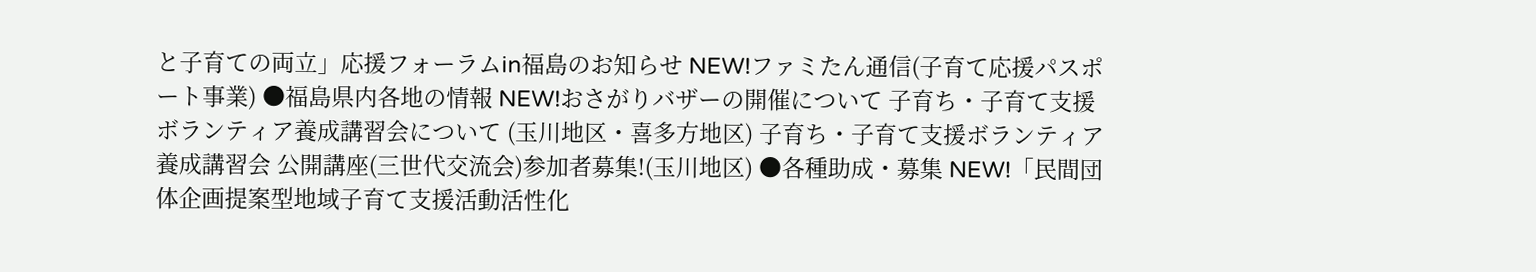と子育ての両立」応援フォーラムin福島のお知らせ NEW!ファミたん通信(子育て応援パスポート事業) ●福島県内各地の情報 NEW!おさがりバザーの開催について 子育ち・子育て支援ボランティア養成講習会について (玉川地区・喜多方地区) 子育ち・子育て支援ボランティア養成講習会 公開講座(三世代交流会)参加者募集!(玉川地区) ●各種助成・募集 NEW!「民間団体企画提案型地域子育て支援活動活性化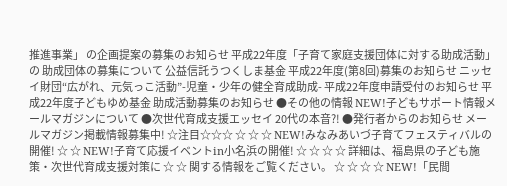推進事業」 の企画提案の募集のお知らせ 平成22年度「子育て家庭支援団体に対する助成活動」の 助成団体の募集について 公益信託うつくしま基金 平成22年度(第8回)募集のお知らせ ニッセイ財団“広がれ、元気っこ活動”-児童・少年の健全育成助成- 平成22年度申請受付のお知らせ 平成22年度子どもゆめ基金 助成活動募集のお知らせ ●その他の情報 NEW!子どもサポート情報メールマガジンについて ●次世代育成支援エッセイ 20代の本音?! ●発行者からのお知らせ メールマガジン掲載情報募集中! ☆注目☆☆☆ ☆ ☆ ☆ NEW!みなみあいづ子育てフェスティバルの開催! ☆ ☆ NEW!子育て応援イベントin小名浜の開催! ☆ ☆ ☆ ☆ 詳細は、福島県の子ども施策・次世代育成支援対策に ☆ ☆ 関する情報をご覧ください。 ☆ ☆ ☆ ☆ NEW!「民間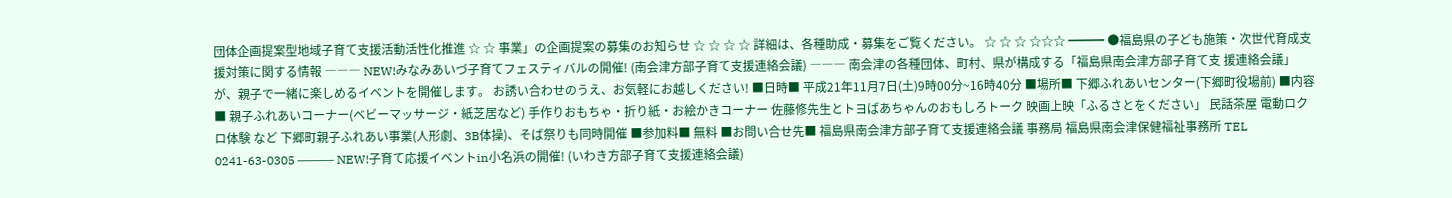団体企画提案型地域子育て支援活動活性化推進 ☆ ☆ 事業」の企画提案の募集のお知らせ ☆ ☆ ☆ ☆ 詳細は、各種助成・募集をご覧ください。 ☆ ☆ ☆ ☆☆☆ ━━━ ●福島県の子ども施策・次世代育成支援対策に関する情報 ――― NEW!みなみあいづ子育てフェスティバルの開催! (南会津方部子育て支援連絡会議) ――― 南会津の各種団体、町村、県が構成する「福島県南会津方部子育て支 援連絡会議」が、親子で一緒に楽しめるイベントを開催します。 お誘い合わせのうえ、お気軽にお越しください! ■日時■ 平成21年11月7日(土)9時00分~16時40分 ■場所■ 下郷ふれあいセンター(下郷町役場前) ■内容■ 親子ふれあいコーナー(ベビーマッサージ・紙芝居など) 手作りおもちゃ・折り紙・お絵かきコーナー 佐藤修先生とトヨばあちゃんのおもしろトーク 映画上映「ふるさとをください」 民話茶屋 電動ロクロ体験 など 下郷町親子ふれあい事業(人形劇、3B体操)、そば祭りも同時開催 ■参加料■ 無料 ■お問い合せ先■ 福島県南会津方部子育て支援連絡会議 事務局 福島県南会津保健福祉事務所 TEL 0241-63-0305 ――― NEW!子育て応援イベントin小名浜の開催! (いわき方部子育て支援連絡会議)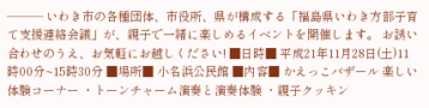――― いわき市の各種団体、市役所、県が構成する「福島県いわき方部子育 て支援連絡会議」が、親子で一緒に楽しめるイベントを開催します。 お誘い合わせのうえ、お気軽にお越しください! ■日時■ 平成21年11月28日(土)11時00分~15時30分 ■場所■ 小名浜公民館 ■内容■ かえっこバザール 楽しい体験コーナー ・トーンチャーム演奏と演奏体験 ・親子クッキン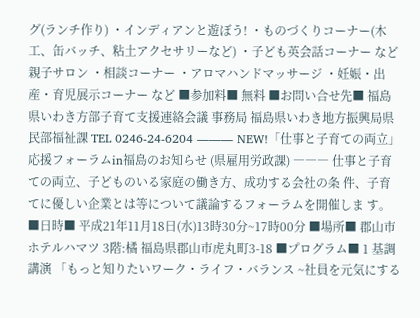グ(ランチ作り) ・インディアンと遊ぼう! ・ものづくりコーナー(木工、缶バッチ、粘土アクセサリーなど) ・子ども英会話コーナー など 親子サロン ・相談コーナー ・アロマハンドマッサージ ・妊娠・出産・育児展示コーナー など ■参加料■ 無料 ■お問い合せ先■ 福島県いわき方部子育て支援連絡会議 事務局 福島県いわき地方振興局県民部福祉課 TEL 0246-24-6204 ――― NEW!「仕事と子育ての両立」応援フォーラムin福島のお知らせ (県雇用労政課) ――― 仕事と子育ての両立、子どものいる家庭の働き方、成功する会社の条 件、子育てに優しい企業とは等について議論するフォーラムを開催しま す。 ■日時■ 平成21年11月18日(水)13時30分~17時00分 ■場所■ 郡山市ホテルハマツ 3階:橘 福島県郡山市虎丸町3-18 ■プログラム■ 1 基調講演 「もっと知りたいワーク・ライフ・バランス ~社員を元気にする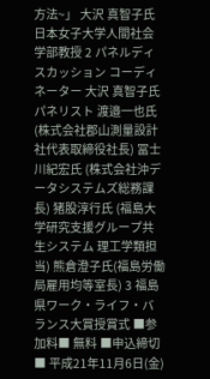方法~」 大沢 真智子氏 日本女子大学人間社会学部教授 2 パネルディスカッション コーディネーター 大沢 真智子氏 パネリスト 渡邉一也氏 (株式会社郡山測量設計社代表取締役社長) 冨士川紀宏氏 (株式会社沖データシステムズ総務課長) 猪股淳行氏 (福島大学研究支援グループ共生システム 理工学類担当) 熊倉澄子氏(福島労働局雇用均等室長) 3 福島県ワーク・ライフ・バランス大賞授賞式 ■参加料■ 無料 ■申込締切■ 平成21年11月6日(金)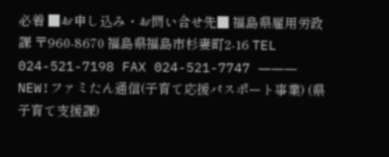必着 ■お申し込み・お問い合せ先■ 福島県雇用労政課 〒960-8670 福島県福島市杉妻町2-16 TEL 024-521-7198 FAX 024-521-7747 ――― NEW!ファミたん通信(子育て応援パスポート事業) (県子育て支援課)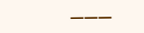―――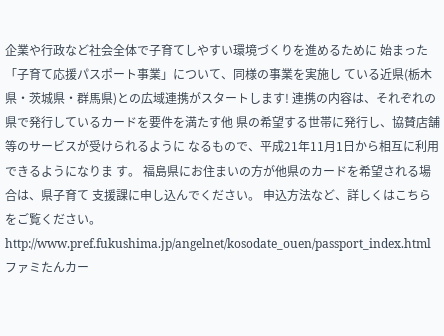企業や行政など社会全体で子育てしやすい環境づくりを進めるために 始まった「子育て応援パスポート事業」について、同様の事業を実施し ている近県(栃木県・茨城県・群馬県)との広域連携がスタートします! 連携の内容は、それぞれの県で発行しているカードを要件を満たす他 県の希望する世帯に発行し、協賛店舗等のサービスが受けられるように なるもので、平成21年11月1日から相互に利用できるようになりま す。 福島県にお住まいの方が他県のカードを希望される場合は、県子育て 支援課に申し込んでください。 申込方法など、詳しくはこちらをご覧ください。 http://www.pref.fukushima.jp/angelnet/kosodate_ouen/passport_index.html ファミたんカー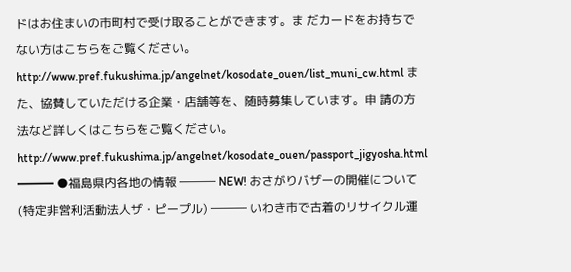ドはお住まいの市町村で受け取ることができます。ま だカードをお持ちでない方はこちらをご覧ください。 http://www.pref.fukushima.jp/angelnet/kosodate_ouen/list_muni_cw.html また、協賛していただける企業・店舗等を、随時募集しています。申 請の方法など詳しくはこちらをご覧ください。 http://www.pref.fukushima.jp/angelnet/kosodate_ouen/passport_jigyosha.html ━━━ ●福島県内各地の情報 ――― NEW! おさがりバザーの開催について (特定非営利活動法人ザ・ピープル) ――― いわき市で古着のリサイクル運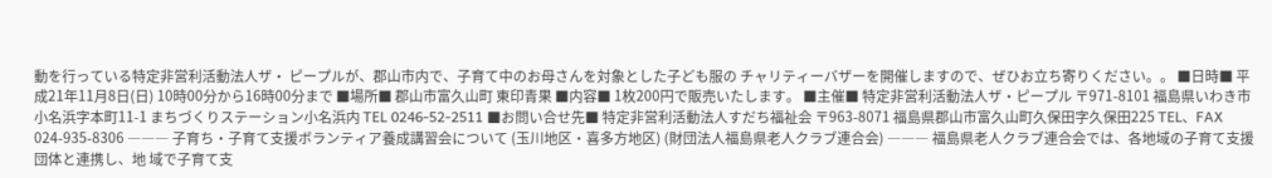動を行っている特定非営利活動法人ザ・ ピープルが、郡山市内で、子育て中のお母さんを対象とした子ども服の チャリティーバザーを開催しますので、ぜひお立ち寄りください。。 ■日時■ 平成21年11月8日(日) 10時00分から16時00分まで ■場所■ 郡山市富久山町 東印青果 ■内容■ 1枚200円で販売いたします。 ■主催■ 特定非営利活動法人ザ・ピープル 〒971-8101 福島県いわき市小名浜字本町11-1 まちづくりステーション小名浜内 TEL 0246-52-2511 ■お問い合せ先■ 特定非営利活動法人すだち福祉会 〒963-8071 福島県郡山市富久山町久保田字久保田225 TEL、FAX 024-935-8306 ――― 子育ち・子育て支援ボランティア養成講習会について (玉川地区・喜多方地区) (財団法人福島県老人クラブ連合会) ――― 福島県老人クラブ連合会では、各地域の子育て支援団体と連携し、地 域で子育て支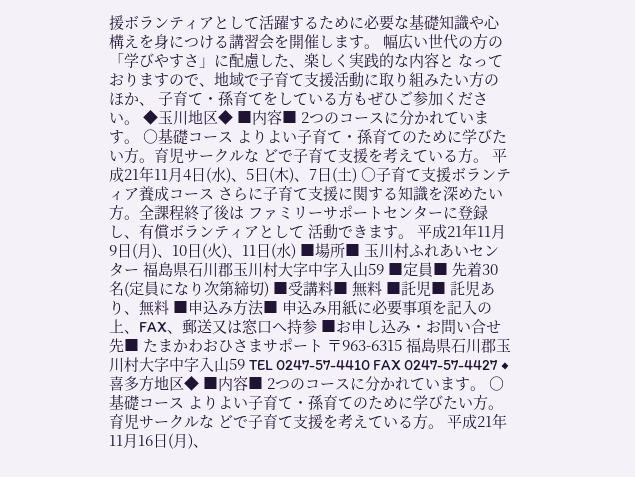援ボランティアとして活躍するために必要な基礎知識や心 構えを身につける講習会を開催します。 幅広い世代の方の「学びやすさ」に配慮した、楽しく実践的な内容と なっておりますので、地域で子育て支援活動に取り組みたい方のほか、 子育て・孫育てをしている方もぜひご参加ください。 ◆玉川地区◆ ■内容■ 2つのコースに分かれています。 ○基礎コース よりよい子育て・孫育てのために学びたい方。育児サークルな どで子育て支援を考えている方。 平成21年11月4日(水)、5日(木)、7日(土) ○子育て支援ボランティア養成コース さらに子育て支援に関する知識を深めたい方。全課程終了後は ファミリーサポートセンターに登録し、有償ボランティアとして 活動できます。 平成21年11月9日(月)、10日(火)、11日(水) ■場所■ 玉川村ふれあいセンター 福島県石川郡玉川村大字中字入山59 ■定員■ 先着30名(定員になり次第締切) ■受講料■ 無料 ■託児■ 託児あり、無料 ■申込み方法■ 申込み用紙に必要事項を記入の上、FAX、郵送又は窓口へ持参 ■お申し込み・お問い合せ先■ たまかわおひさまサポート 〒963-6315 福島県石川郡玉川村大字中字入山59 TEL 0247-57-4410 FAX 0247-57-4427 ◆喜多方地区◆ ■内容■ 2つのコースに分かれています。 ○基礎コース よりよい子育て・孫育てのために学びたい方。育児サークルな どで子育て支援を考えている方。 平成21年11月16日(月)、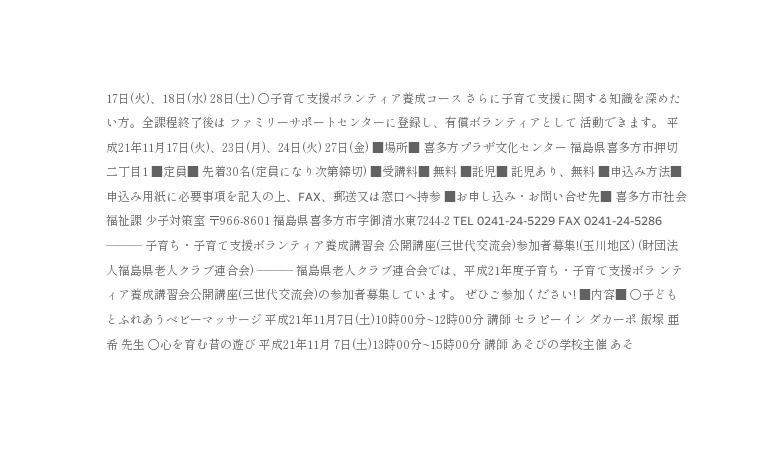17日(火)、18日(水) 28日(土) ○子育て支援ボランティア養成コース さらに子育て支援に関する知識を深めたい方。全課程終了後は ファミリーサポートセンターに登録し、有償ボランティアとして 活動できます。 平成21年11月17日(火)、23日(月)、24日(火) 27日(金) ■場所■ 喜多方プラザ文化センター 福島県喜多方市押切二丁目1 ■定員■ 先着30名(定員になり次第締切) ■受講料■ 無料 ■託児■ 託児あり、無料 ■申込み方法■ 申込み用紙に必要事項を記入の上、FAX、郵送又は窓口へ持参 ■お申し込み・お問い合せ先■ 喜多方市社会福祉課 少子対策室 〒966-8601 福島県喜多方市字御清水東7244-2 TEL 0241-24-5229 FAX 0241-24-5286 ――― 子育ち・子育て支援ボランティア養成講習会 公開講座(三世代交流会)参加者募集!(玉川地区) (財団法人福島県老人クラブ連合会) ――― 福島県老人クラブ連合会では、平成21年度子育ち・子育て支援ボラ ンティア養成講習会公開講座(三世代交流会)の参加者募集しています。 ぜひご参加ください! ■内容■ ○子どもとふれあうベビーマッサージ 平成21年11月7日(土)10時00分~12時00分 講師 セラピーイン ダカーポ 飯塚 亜希 先生 ○心を育む昔の遊び 平成21年11月 7日(土)13時00分~15時00分 講師 あそびの学校主催 あそ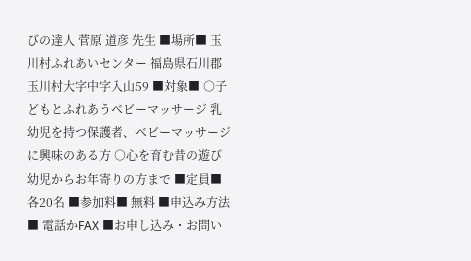びの達人 菅原 道彦 先生 ■場所■ 玉川村ふれあいセンター 福島県石川郡玉川村大字中字入山59 ■対象■ ○子どもとふれあうベビーマッサージ 乳幼児を持つ保護者、ベビーマッサージに興味のある方 ○心を育む昔の遊び 幼児からお年寄りの方まで ■定員■ 各20名 ■参加料■ 無料 ■申込み方法■ 電話かFAX ■お申し込み・お問い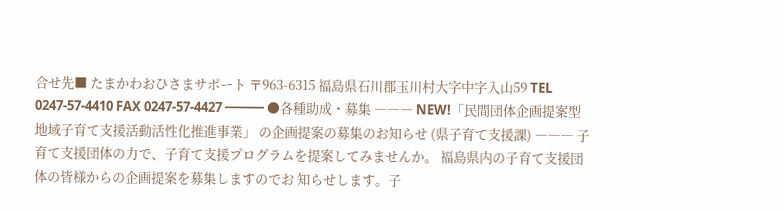合せ先■ たまかわおひさまサポート 〒963-6315 福島県石川郡玉川村大字中字入山59 TEL 0247-57-4410 FAX 0247-57-4427 ━━━ ●各種助成・募集 ――― NEW!「民間団体企画提案型地域子育て支援活動活性化推進事業」 の企画提案の募集のお知らせ (県子育て支援課) ――― 子育て支援団体の力で、子育て支援プログラムを提案してみませんか。 福島県内の子育て支援団体の皆様からの企画提案を募集しますのでお 知らせします。子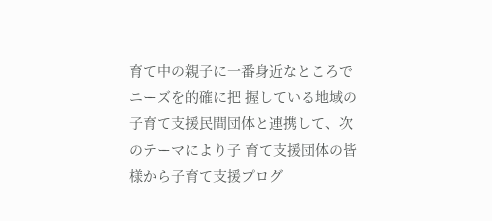育て中の親子に一番身近なところでニーズを的確に把 握している地域の子育て支援民間団体と連携して、次のテーマにより子 育て支援団体の皆様から子育て支援プログ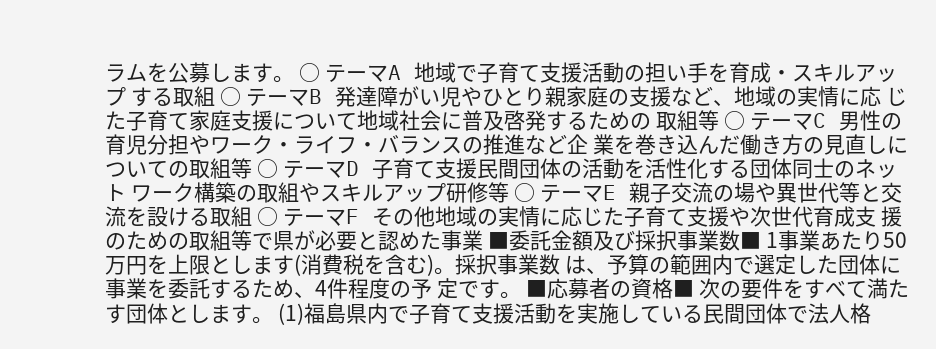ラムを公募します。 ○ テーマA 地域で子育て支援活動の担い手を育成・スキルアップ する取組 ○ テーマB 発達障がい児やひとり親家庭の支援など、地域の実情に応 じた子育て家庭支援について地域社会に普及啓発するための 取組等 ○ テーマC 男性の育児分担やワーク・ライフ・バランスの推進など企 業を巻き込んだ働き方の見直しについての取組等 ○ テーマD 子育て支援民間団体の活動を活性化する団体同士のネット ワーク構築の取組やスキルアップ研修等 ○ テーマE 親子交流の場や異世代等と交流を設ける取組 ○ テーマF その他地域の実情に応じた子育て支援や次世代育成支 援のための取組等で県が必要と認めた事業 ■委託金額及び採択事業数■ 1事業あたり50万円を上限とします(消費税を含む)。採択事業数 は、予算の範囲内で選定した団体に事業を委託するため、4件程度の予 定です。 ■応募者の資格■ 次の要件をすべて満たす団体とします。 (1)福島県内で子育て支援活動を実施している民間団体で法人格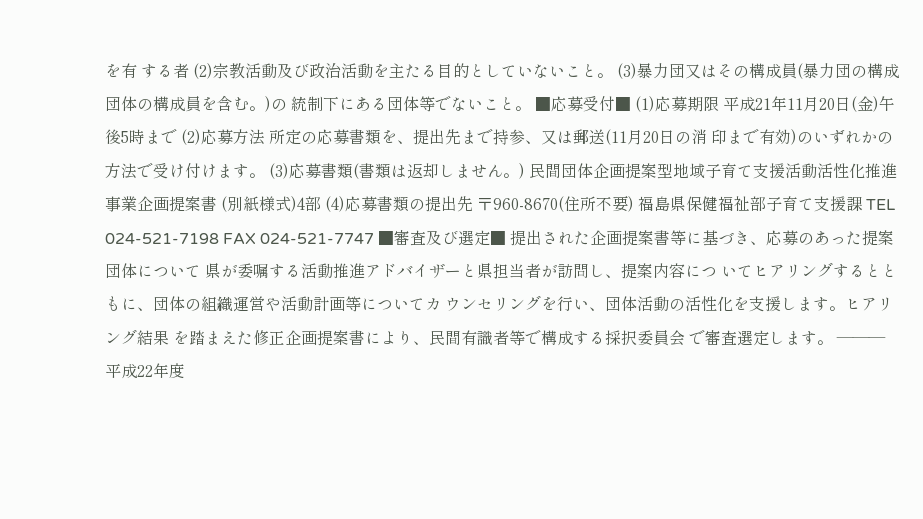を有 する者 (2)宗教活動及び政治活動を主たる目的としていないこと。 (3)暴力団又はその構成員(暴力団の構成団体の構成員を含む。)の 統制下にある団体等でないこと。 ■応募受付■ (1)応募期限 平成21年11月20日(金)午後5時まで (2)応募方法 所定の応募書類を、提出先まで持参、又は郵送(11月20日の消 印まで有効)のいずれかの方法で受け付けます。 (3)応募書類(書類は返却しません。) 民間団体企画提案型地域子育て支援活動活性化推進事業企画提案書 (別紙様式)4部 (4)応募書類の提出先 〒960-8670(住所不要) 福島県保健福祉部子育て支援課 TEL 024-521-7198 FAX 024-521-7747 ■審査及び選定■ 提出された企画提案書等に基づき、応募のあった提案団体について 県が委嘱する活動推進アドバイザーと県担当者が訪問し、提案内容につ いてヒアリングするとともに、団体の組織運営や活動計画等についてカ ウンセリングを行い、団体活動の活性化を支援します。ヒアリング結果 を踏まえた修正企画提案書により、民間有識者等で構成する採択委員会 で審査選定します。 ――― 平成22年度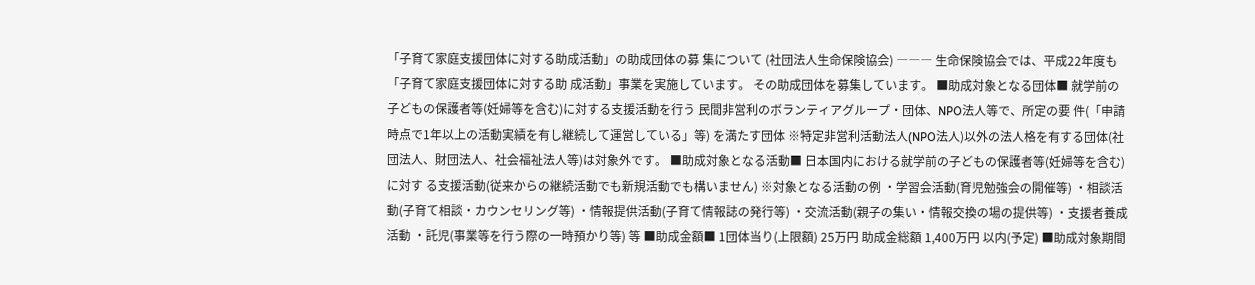「子育て家庭支援団体に対する助成活動」の助成団体の募 集について (社団法人生命保険協会) ――― 生命保険協会では、平成22年度も「子育て家庭支援団体に対する助 成活動」事業を実施しています。 その助成団体を募集しています。 ■助成対象となる団体■ 就学前の子どもの保護者等(妊婦等を含む)に対する支援活動を行う 民間非営利のボランティアグループ・団体、NPO法人等で、所定の要 件(「申請時点で1年以上の活動実績を有し継続して運営している」等) を満たす団体 ※特定非営利活動法人(NPO法人)以外の法人格を有する団体(社 団法人、財団法人、社会福祉法人等)は対象外です。 ■助成対象となる活動■ 日本国内における就学前の子どもの保護者等(妊婦等を含む)に対す る支援活動(従来からの継続活動でも新規活動でも構いません) ※対象となる活動の例 ・学習会活動(育児勉強会の開催等) ・相談活動(子育て相談・カウンセリング等) ・情報提供活動(子育て情報誌の発行等) ・交流活動(親子の集い・情報交換の場の提供等) ・支援者養成活動 ・託児(事業等を行う際の一時預かり等) 等 ■助成金額■ 1団体当り(上限額) 25万円 助成金総額 1,400万円 以内(予定) ■助成対象期間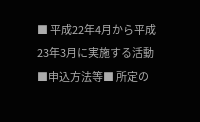■ 平成22年4月から平成23年3月に実施する活動 ■申込方法等■ 所定の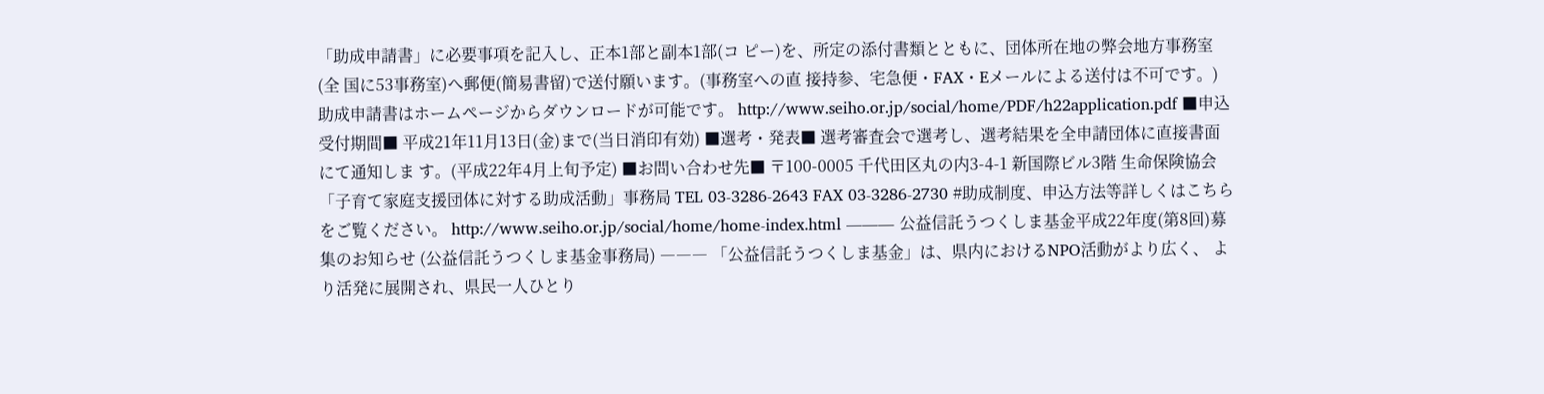「助成申請書」に必要事項を記入し、正本1部と副本1部(コ ピー)を、所定の添付書類とともに、団体所在地の弊会地方事務室(全 国に53事務室)へ郵便(簡易書留)で送付願います。(事務室への直 接持参、宅急便・FAX・Eメールによる送付は不可です。) 助成申請書はホームページからダウンロードが可能です。 http://www.seiho.or.jp/social/home/PDF/h22application.pdf ■申込受付期間■ 平成21年11月13日(金)まで(当日消印有効) ■選考・発表■ 選考審査会で選考し、選考結果を全申請団体に直接書面にて通知しま す。(平成22年4月上旬予定) ■お問い合わせ先■ 〒100-0005 千代田区丸の内3-4-1 新国際ビル3階 生命保険協会「子育て家庭支援団体に対する助成活動」事務局 TEL 03-3286-2643 FAX 03-3286-2730 #助成制度、申込方法等詳しくはこちらをご覧ください。 http://www.seiho.or.jp/social/home/home-index.html ――― 公益信託うつくしま基金平成22年度(第8回)募集のお知らせ (公益信託うつくしま基金事務局) ――― 「公益信託うつくしま基金」は、県内におけるNPO活動がより広く、 より活発に展開され、県民一人ひとり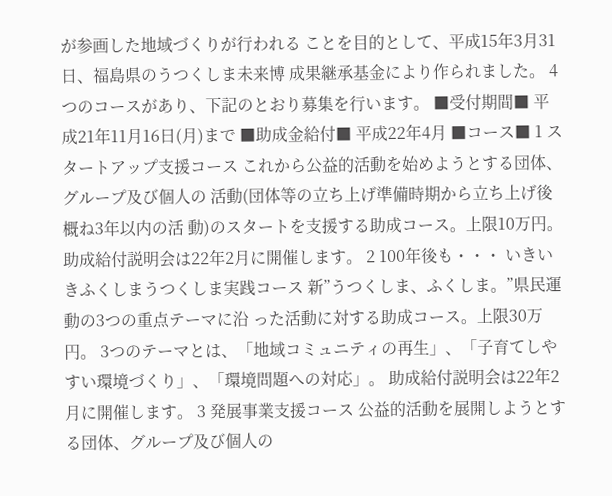が参画した地域づくりが行われる ことを目的として、平成15年3月31日、福島県のうつくしま未来博 成果継承基金により作られました。 4つのコースがあり、下記のとおり募集を行います。 ■受付期間■ 平成21年11月16日(月)まで ■助成金給付■ 平成22年4月 ■コース■ 1 スタートアップ支援コース これから公益的活動を始めようとする団体、グループ及び個人の 活動(団体等の立ち上げ準備時期から立ち上げ後概ね3年以内の活 動)のスタートを支援する助成コース。上限10万円。 助成給付説明会は22年2月に開催します。 2 100年後も・・・ いきいきふくしまうつくしま実践コース 新”うつくしま、ふくしま。”県民運動の3つの重点テーマに沿 った活動に対する助成コース。上限30万円。 3つのテーマとは、「地域コミュニティの再生」、「子育てしや すい環境づくり」、「環境問題への対応」。 助成給付説明会は22年2月に開催します。 3 発展事業支援コース 公益的活動を展開しようとする団体、グループ及び個人の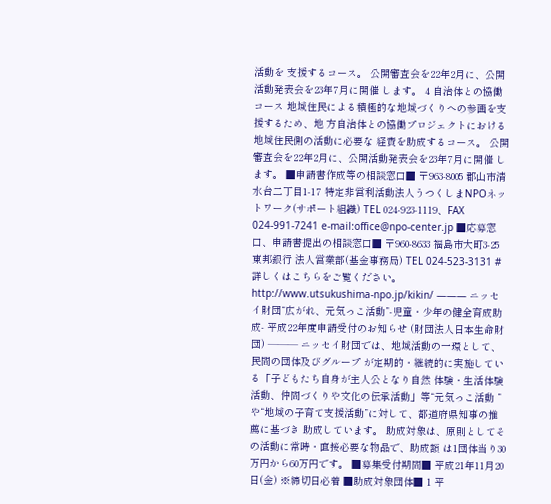活動を 支援するコース。 公開審査会を22年2月に、公開活動発表会を23年7月に開催 します。 4 自治体との協働コース 地域住民による積極的な地域づくりへの参画を支援するため、地 方自治体との協働プロジェクトにおける地域住民側の活動に必要な 経費を助成するコース。 公開審査会を22年2月に、公開活動発表会を23年7月に開催 します。 ■申請書作成等の相談窓口■ 〒963-8005 郡山市清水台二丁目1-17 特定非営利活動法人うつくしまNPOネットワーク(サポート組織) TEL 024-923-1119、FAX 024-991-7241 e-mail:office@npo-center.jp ■応募窓口、申請書提出の相談窓口■ 〒960-8633 福島市大町3-25 東邦銀行 法人営業部(基金事務局) TEL 024-523-3131 #詳しくはこちらをご覧ください。 http://www.utsukushima-npo.jp/kikin/ ――― ニッセイ財団“広がれ、元気っこ活動”-児童・少年の健全育成助成- 平成22年度申請受付のお知らせ (財団法人日本生命財団) ――― ニッセイ財団では、地域活動の一環として、民間の団体及びグループ が定期的・継続的に実施している「子どもたち自身が主人公となり自然 体験・生活体験活動、仲間づくりや文化の伝承活動」等“元気っこ活動 ”や“地域の子育て支援活動”に対して、都道府県知事の推薦に基づき 助成しています。 助成対象は、原則としてその活動に常時・直接必要な物品で、助成額 は1団体当り30万円から60万円です。 ■募集受付期間■ 平成21年11月20日(金) ※締切日必着 ■助成対象団体■ 1 平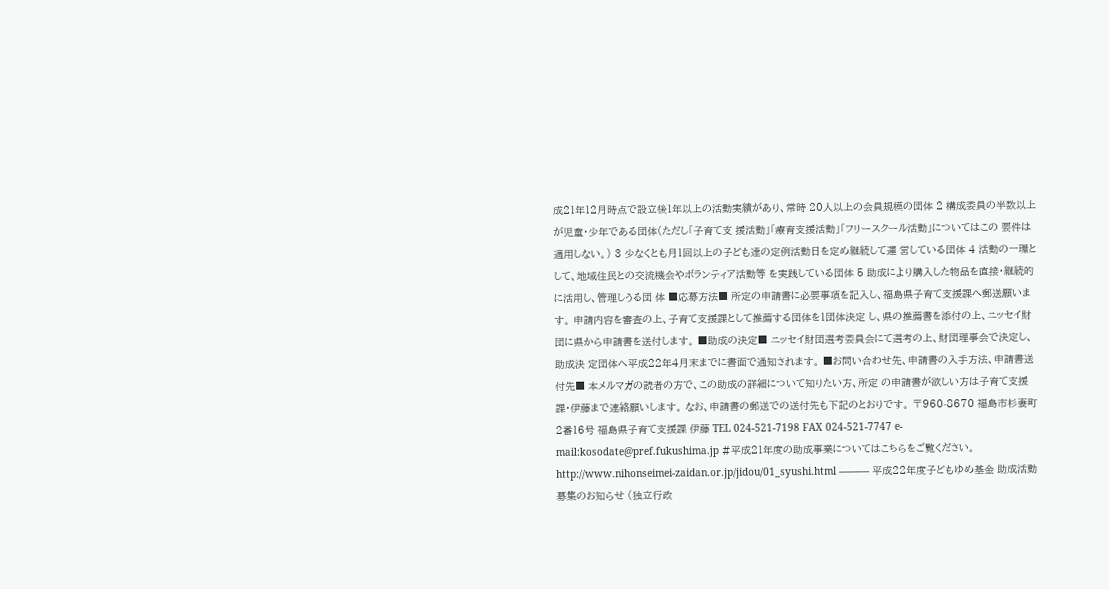成21年12月時点で設立後1年以上の活動実績があり、常時 20人以上の会員規模の団体 2 構成委員の半数以上が児童・少年である団体(ただし「子育て支 援活動」「療育支援活動」「フリースクール活動」についてはこの 要件は適用しない。) 3 少なくとも月1回以上の子ども達の定例活動日を定め継続して運 営している団体 4 活動の一環として、地域住民との交流機会やボランティア活動等 を実践している団体 5 助成により購入した物品を直接・継続的に活用し、管理しうる団 体 ■応募方法■ 所定の申請書に必要事項を記入し、福島県子育て支援課へ郵送願いま す。 申請内容を審査の上、子育て支援課として推薦する団体を1団体決定 し、県の推薦書を添付の上、ニッセイ財団に県から申請書を送付します。 ■助成の決定■ ニッセイ財団選考委員会にて選考の上、財団理事会で決定し、助成決 定団体へ平成22年4月末までに書面で通知されます。 ■お問い合わせ先、申請書の入手方法、申請書送付先■ 本メルマガの読者の方で、この助成の詳細について知りたい方、所定 の申請書が欲しい方は子育て支援課・伊藤まで連絡願いします。 なお、申請書の郵送での送付先も下記のとおりです。 〒960-8670 福島市杉妻町2番16号 福島県子育て支援課 伊藤 TEL 024-521-7198 FAX 024-521-7747 e-mail:kosodate@pref.fukushima.jp #平成21年度の助成事業についてはこちらをご覧ください。 http://www.nihonseimei-zaidan.or.jp/jidou/01_syushi.html ――― 平成22年度子どもゆめ基金 助成活動募集のお知らせ (独立行政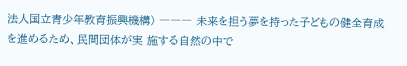法人国立青少年教育振興機構) ――― 未来を担う夢を持った子どもの健全育成を進めるため、民間団体が実 施する自然の中で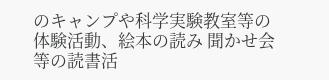のキャンプや科学実験教室等の体験活動、絵本の読み 聞かせ会等の読書活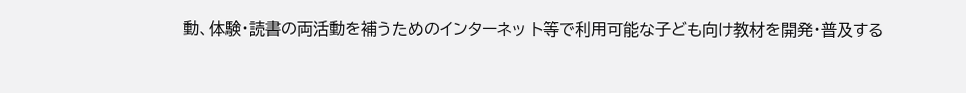動、体験・読書の両活動を補うためのインターネッ ト等で利用可能な子ども向け教材を開発・普及する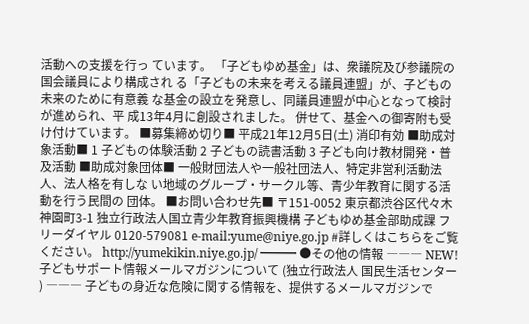活動への支援を行っ ています。 「子どもゆめ基金」は、衆議院及び参議院の国会議員により構成され る「子どもの未来を考える議員連盟」が、子どもの未来のために有意義 な基金の設立を発意し、同議員連盟が中心となって検討が進められ、平 成13年4月に創設されました。 併せて、基金への御寄附も受け付けています。 ■募集締め切り■ 平成21年12月5日(土) 消印有効 ■助成対象活動■ 1 子どもの体験活動 2 子どもの読書活動 3 子ども向け教材開発・普及活動 ■助成対象団体■ 一般財団法人や一般社団法人、特定非営利活動法人、法人格を有しな い地域のグループ・サークル等、青少年教育に関する活動を行う民間の 団体。 ■お問い合わせ先■ 〒151-0052 東京都渋谷区代々木神園町3-1 独立行政法人国立青少年教育振興機構 子どもゆめ基金部助成課 フリーダイヤル 0120-579081 e-mail:yume@niye.go.jp #詳しくはこちらをご覧ください。 http://yumekikin.niye.go.jp/ ━━━ ●その他の情報 ――― NEW!子どもサポート情報メールマガジンについて (独立行政法人 国民生活センター ) ――― 子どもの身近な危険に関する情報を、提供するメールマガジンで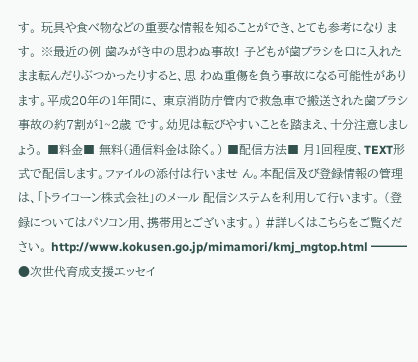す。 玩具や食べ物などの重要な情報を知ることができ、とても参考になり ます。 ※最近の例 歯みがき中の思わぬ事故! 子どもが歯ブラシを口に入れたまま転んだりぶつかったりすると、思 わぬ重傷を負う事故になる可能性があります。平成20年の1年間に、 東京消防庁管内で救急車で搬送された歯ブラシ事故の約7割が1~2歳 です。幼児は転びやすいことを踏まえ、十分注意しましょう。 ■料金■ 無料(通信料金は除く。) ■配信方法■ 月1回程度、TEXT形式で配信します。ファイルの添付は行いませ ん。本配信及び登録情報の管理は、「トライコーン株式会社」のメール 配信システムを利用して行います。 (登録についてはパソコン用、携帯用とございます。) #詳しくはこちらをご覧ください。 http://www.kokusen.go.jp/mimamori/kmj_mgtop.html ━━━ ●次世代育成支援エッセイ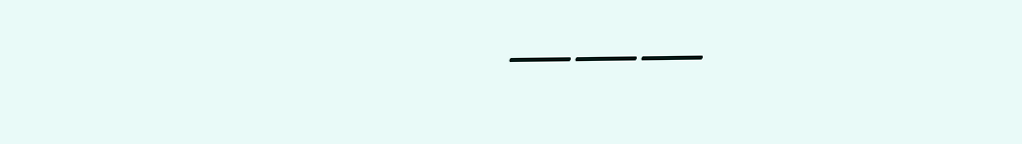―――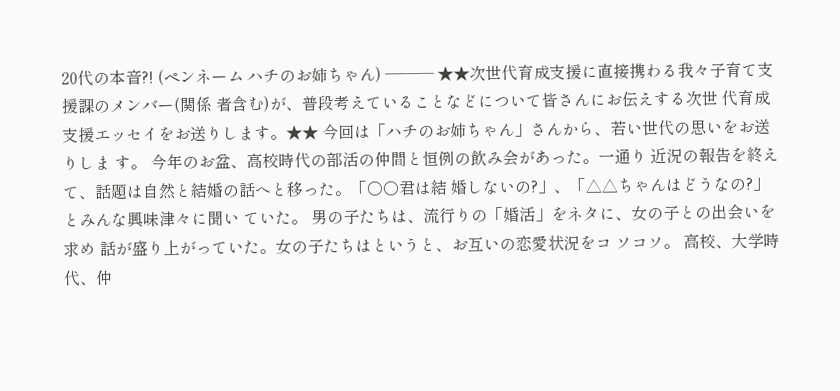20代の本音?! (ペンネーム ハチのお姉ちゃん) ――― ★★次世代育成支援に直接携わる我々子育て支援課のメンバー(関係 者含む)が、普段考えていることなどについて皆さんにお伝えする次世 代育成支援エッセイをお送りします。★★ 今回は「ハチのお姉ちゃん」さんから、若い世代の思いをお送りしま す。 今年のお盆、高校時代の部活の仲間と恒例の飲み会があった。一通り 近況の報告を終えて、話題は自然と結婚の話へと移った。「○○君は結 婚しないの?」、「△△ちゃんはどうなの?」とみんな興味津々に聞い ていた。 男の子たちは、流行りの「婚活」をネタに、女の子との出会いを求め 話が盛り上がっていた。女の子たちはというと、お互いの恋愛状況をコ ソコソ。 高校、大学時代、仲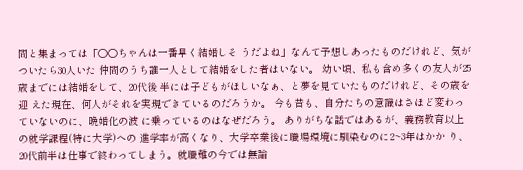間と集まっては「○○ちゃんは一番早く結婚しそ うだよね」なんて予想しあったものだけれど、気がついたら30人いた 仲間のうち誰一人として結婚をした者はいない。 幼い頃、私も含め多くの友人が25歳までには結婚をして、20代後 半には子どもがほしいなぁ、と夢を見ていたものだけれど、その歳を迎 えた現在、何人がそれを実現できているのだろうか。 今も昔も、自分たちの意識はさほど変わっていないのに、晩婚化の波 に乗っているのはなぜだろう。 ありがちな話ではあるが、義務教育以上の就学課程(特に大学)への 進学率が高くなり、大学卒業後に職場環境に馴染むのに2~3年はかか り、20代前半は仕事で終わってしまう。就職難の今では無論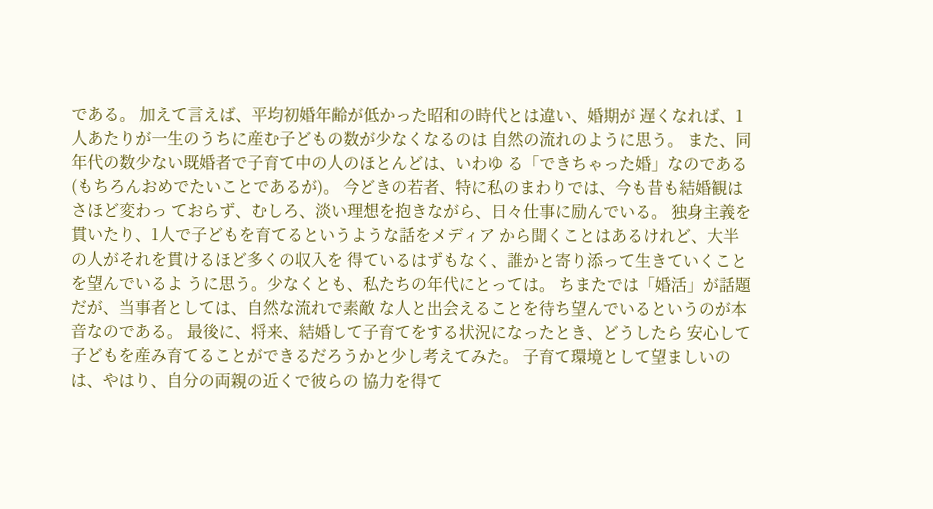である。 加えて言えば、平均初婚年齢が低かった昭和の時代とは違い、婚期が 遅くなれば、1人あたりが一生のうちに産む子どもの数が少なくなるのは 自然の流れのように思う。 また、同年代の数少ない既婚者で子育て中の人のほとんどは、いわゆ る「できちゃった婚」なのである(もちろんおめでたいことであるが)。 今どきの若者、特に私のまわりでは、今も昔も結婚観はさほど変わっ ておらず、むしろ、淡い理想を抱きながら、日々仕事に励んでいる。 独身主義を貫いたり、1人で子どもを育てるというような話をメディア から聞くことはあるけれど、大半の人がそれを貫けるほど多くの収入を 得ているはずもなく、誰かと寄り添って生きていくことを望んでいるよ うに思う。少なくとも、私たちの年代にとっては。 ちまたでは「婚活」が話題だが、当事者としては、自然な流れで素敵 な人と出会えることを待ち望んでいるというのが本音なのである。 最後に、将来、結婚して子育てをする状況になったとき、どうしたら 安心して子どもを産み育てることができるだろうかと少し考えてみた。 子育て環境として望ましいのは、やはり、自分の両親の近くで彼らの 協力を得て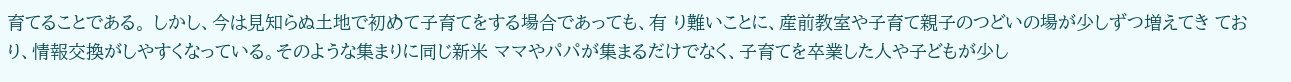育てることである。 しかし、今は見知らぬ土地で初めて子育てをする場合であっても、有 り難いことに、産前教室や子育て親子のつどいの場が少しずつ増えてき ており、情報交換がしやすくなっている。そのような集まりに同じ新米 ママやパパが集まるだけでなく、子育てを卒業した人や子どもが少し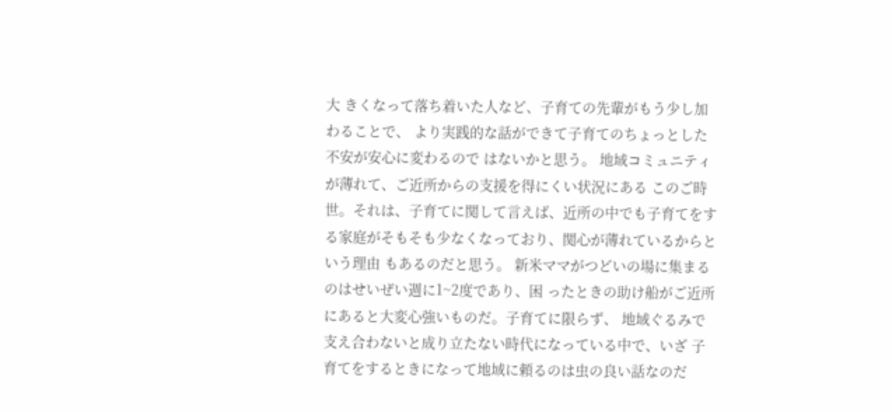大 きくなって落ち着いた人など、子育ての先輩がもう少し加わることで、 より実践的な話ができて子育てのちょっとした不安が安心に変わるので はないかと思う。 地域コミュニティが薄れて、ご近所からの支援を得にくい状況にある このご時世。それは、子育てに関して言えば、近所の中でも子育てをす る家庭がそもそも少なくなっており、関心が薄れているからという理由 もあるのだと思う。 新米ママがつどいの場に集まるのはせいぜい週に1~2度であり、困 ったときの助け船がご近所にあると大変心強いものだ。子育てに限らず、 地域ぐるみで支え合わないと成り立たない時代になっている中で、いざ 子育てをするときになって地域に頼るのは虫の良い話なのだ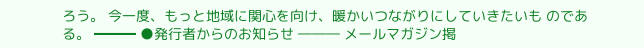ろう。 今一度、もっと地域に関心を向け、暖かいつながりにしていきたいも のである。 ━━━ ●発行者からのお知らせ ――― メールマガジン掲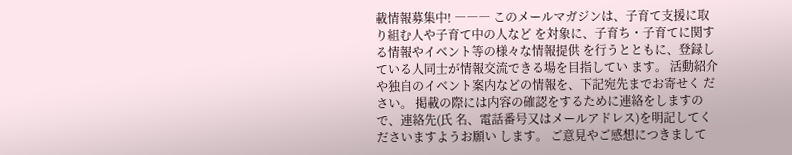載情報募集中! ――― このメールマガジンは、子育て支援に取り組む人や子育て中の人など を対象に、子育ち・子育てに関する情報やイベント等の様々な情報提供 を行うとともに、登録している人同士が情報交流できる場を目指してい ます。 活動紹介や独自のイベント案内などの情報を、下記宛先までお寄せく ださい。 掲載の際には内容の確認をするために連絡をしますので、連絡先(氏 名、電話番号又はメールアドレス)を明記してくださいますようお願い します。 ご意見やご感想につきまして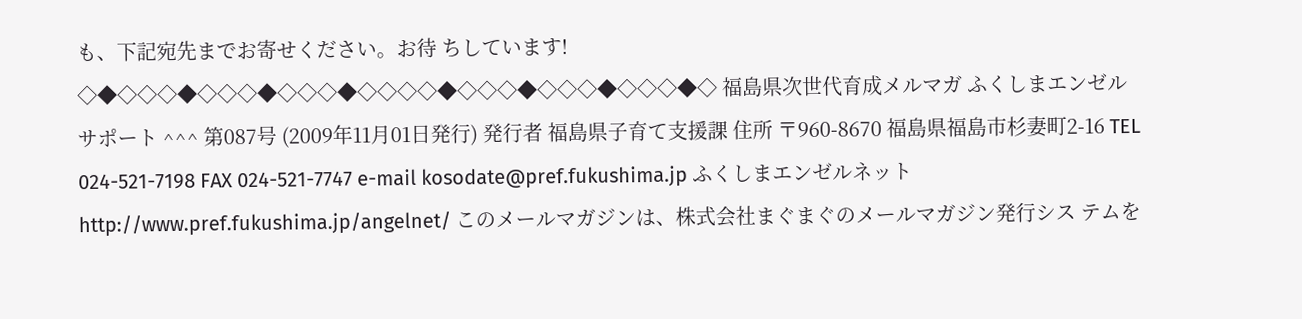も、下記宛先までお寄せください。お待 ちしています! ◇◆◇◇◇◆◇◇◇◆◇◇◇◆◇◇◇◇◆◇◇◇◆◇◇◇◆◇◇◇◆◇ 福島県次世代育成メルマガ ふくしまエンゼルサポート ^^^ 第087号 (2009年11月01日発行) 発行者 福島県子育て支援課 住所 〒960-8670 福島県福島市杉妻町2-16 TEL 024-521-7198 FAX 024-521-7747 e-mail kosodate@pref.fukushima.jp ふくしまエンゼルネット http://www.pref.fukushima.jp/angelnet/ このメールマガジンは、株式会社まぐまぐのメールマガジン発行シス テムを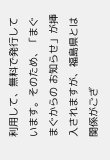利用して、無料で発行しています。そのため、「まぐまぐからの お知らせ」が挿入されますが、福島県とは関係がござ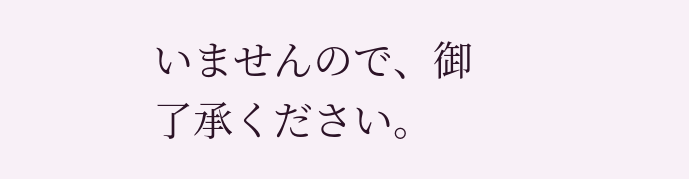いませんので、御 了承ください。